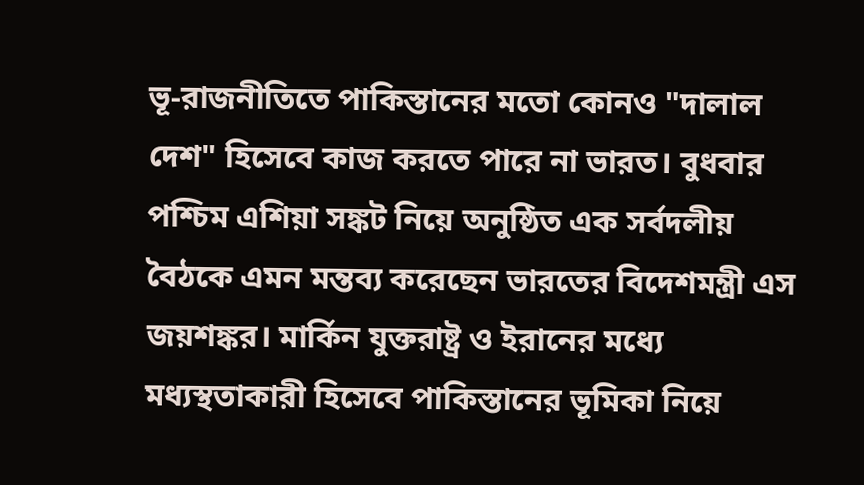ভূ-রাজনীতিতে পাকিস্তানের মতো কোনও "দালাল দেশ" হিসেবে কাজ করতে পারে না ভারত। বুধবার পশ্চিম এশিয়া সঙ্কট নিয়ে অনুষ্ঠিত এক সর্বদলীয় বৈঠকে এমন মন্তব্য করেছেন ভারতের বিদেশমন্ত্রী এস জয়শঙ্কর। মার্কিন যুক্তরাষ্ট্র ও ইরানের মধ্যে মধ্যস্থতাকারী হিসেবে পাকিস্তানের ভূমিকা নিয়ে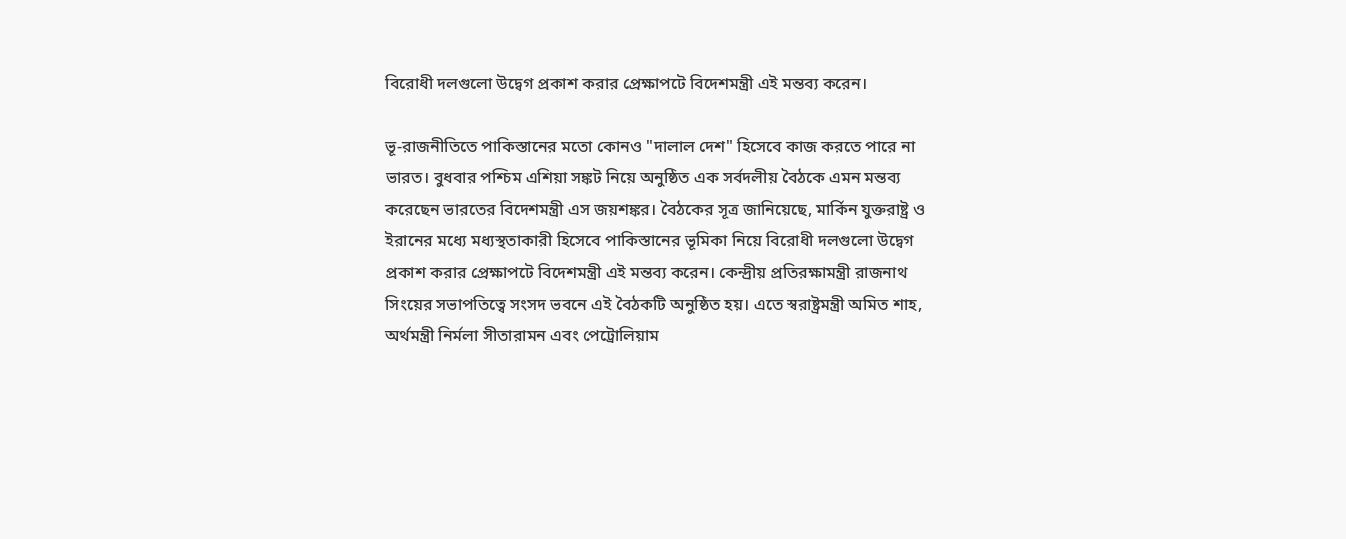বিরোধী দলগুলো উদ্বেগ প্রকাশ করার প্রেক্ষাপটে বিদেশমন্ত্রী এই মন্তব্য করেন।

ভূ-রাজনীতিতে পাকিস্তানের মতো কোনও "দালাল দেশ" হিসেবে কাজ করতে পারে না ভারত। বুধবার পশ্চিম এশিয়া সঙ্কট নিয়ে অনুষ্ঠিত এক সর্বদলীয় বৈঠকে এমন মন্তব্য করেছেন ভারতের বিদেশমন্ত্রী এস জয়শঙ্কর। বৈঠকের সূত্র জানিয়েছে, মার্কিন যুক্তরাষ্ট্র ও ইরানের মধ্যে মধ্যস্থতাকারী হিসেবে পাকিস্তানের ভূমিকা নিয়ে বিরোধী দলগুলো উদ্বেগ প্রকাশ করার প্রেক্ষাপটে বিদেশমন্ত্রী এই মন্তব্য করেন। কেন্দ্রীয় প্রতিরক্ষামন্ত্রী রাজনাথ সিংয়ের সভাপতিত্বে সংসদ ভবনে এই বৈঠকটি অনুষ্ঠিত হয়। এতে স্বরাষ্ট্রমন্ত্রী অমিত শাহ, অর্থমন্ত্রী নির্মলা সীতারামন এবং পেট্রোলিয়াম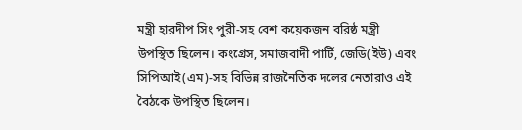মন্ত্রী হারদীপ সিং পুরী-সহ বেশ কয়েকজন বরিষ্ঠ মন্ত্রী উপস্থিত ছিলেন। কংগ্রেস, সমাজবাদী পার্টি, জেডি(ইউ) এবং সিপিআই(এম)-সহ বিভিন্ন রাজনৈতিক দলের নেতারাও এই বৈঠকে উপস্থিত ছিলেন।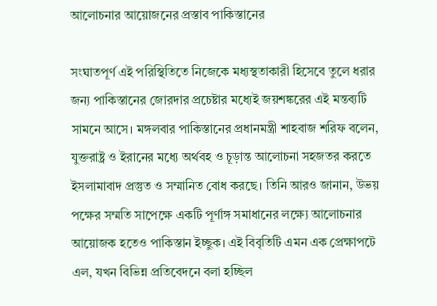আলোচনার আয়োজনের প্রস্তাব পাকিস্তানের

সংঘাতপূর্ণ এই পরিস্থিতিতে নিজেকে মধ্যস্থতাকারী হিসেবে তুলে ধরার জন্য পাকিস্তানের জোরদার প্রচেষ্টার মধ্যেই জয়শঙ্করের এই মন্তব্যটি সামনে আসে। মঙ্গলবার পাকিস্তানের প্রধানমন্ত্রী শাহবাজ শরিফ বলেন, যুক্তরাষ্ট্র ও ইরানের মধ্যে অর্থবহ ও চূড়ান্ত আলোচনা সহজতর করতে ইসলামাবাদ প্রস্তুত ও সম্মানিত বোধ করছে। তিনি আরও জানান, উভয় পক্ষের সম্মতি সাপেক্ষে একটি পূর্ণাঙ্গ সমাধানের লক্ষ্যে আলোচনার আয়োজক হতেও পাকিস্তান ইচ্ছুক। এই বিবৃতিটি এমন এক প্রেক্ষাপটে এল, যখন বিভিন্ন প্রতিবেদনে বলা হচ্ছিল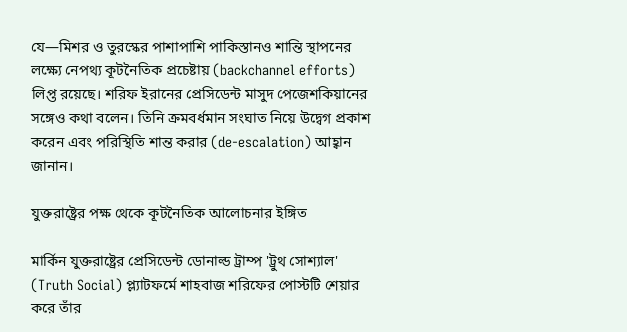যে—মিশর ও তুরস্কের পাশাপাশি পাকিস্তানও শান্তি স্থাপনের লক্ষ্যে নেপথ্য কূটনৈতিক প্রচেষ্টায় (backchannel efforts) লিপ্ত রয়েছে। শরিফ ইরানের প্রেসিডেন্ট মাসুদ পেজেশকিয়ানের সঙ্গেও কথা বলেন। তিনি ক্রমবর্ধমান সংঘাত নিয়ে উদ্বেগ প্রকাশ করেন এবং পরিস্থিতি শান্ত করার (de-escalation) আহ্বান জানান।

যুক্তরাষ্ট্রের পক্ষ থেকে কূটনৈতিক আলোচনার ইঙ্গিত

মার্কিন যুক্তরাষ্ট্রের প্রেসিডেন্ট ডোনাল্ড ট্রাম্প 'ট্রুথ সোশ্যাল' (Truth Social) প্ল্যাটফর্মে শাহবাজ শরিফের পোস্টটি শেয়ার করে তাঁর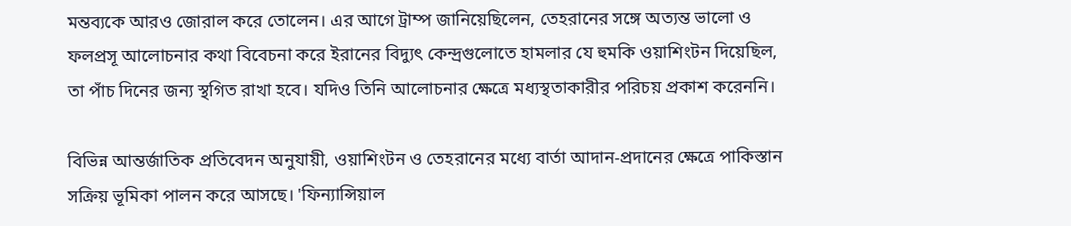মন্তব্যকে আরও জোরাল করে তোলেন। এর আগে ট্রাম্প জানিয়েছিলেন, তেহরানের সঙ্গে অত্যন্ত ভালো ও ফলপ্রসূ আলোচনার কথা বিবেচনা করে ইরানের বিদ্যুৎ কেন্দ্রগুলোতে হামলার যে হুমকি ওয়াশিংটন দিয়েছিল, তা পাঁচ দিনের জন্য স্থগিত রাখা হবে। যদিও তিনি আলোচনার ক্ষেত্রে মধ্যস্থতাকারীর পরিচয় প্রকাশ করেননি।

বিভিন্ন আন্তর্জাতিক প্রতিবেদন অনুযায়ী, ওয়াশিংটন ও তেহরানের মধ্যে বার্তা আদান-প্রদানের ক্ষেত্রে পাকিস্তান সক্রিয় ভূমিকা পালন করে আসছে। 'ফিন্যান্সিয়াল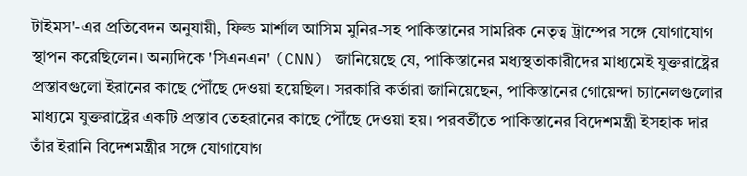টাইমস'-এর প্রতিবেদন অনুযায়ী, ফিল্ড মার্শাল আসিম মুনির-সহ পাকিস্তানের সামরিক নেতৃত্ব ট্রাম্পের সঙ্গে যোগাযোগ স্থাপন করেছিলেন। অন্যদিকে 'সিএনএন' (CNN) জানিয়েছে যে, পাকিস্তানের মধ্যস্থতাকারীদের মাধ্যমেই যুক্তরাষ্ট্রের প্রস্তাবগুলো ইরানের কাছে পৌঁছে দেওয়া হয়েছিল। সরকারি কর্তারা জানিয়েছেন, পাকিস্তানের গোয়েন্দা চ্যানেলগুলোর মাধ্যমে যুক্তরাষ্ট্রের একটি প্রস্তাব তেহরানের কাছে পৌঁছে দেওয়া হয়। পরবর্তীতে পাকিস্তানের বিদেশমন্ত্রী ইসহাক দার তাঁর ইরানি বিদেশমন্ত্রীর সঙ্গে যোগাযোগ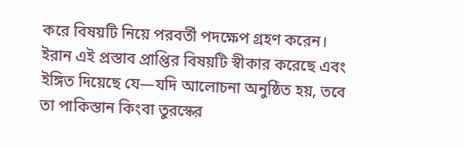করে বিষয়টি নিয়ে পরবর্তী পদক্ষেপ গ্রহণ করেন। ইরান এই প্রস্তাব প্রাপ্তির বিষয়টি স্বীকার করেছে এবং ইঙ্গিত দিয়েছে যে—যদি আলোচনা অনুষ্ঠিত হয়, তবে তা পাকিস্তান কিংবা তুরস্কের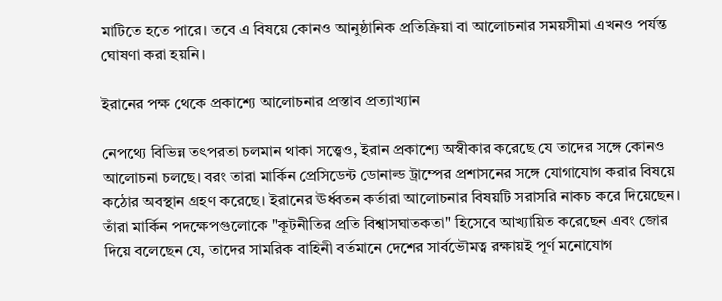মাটিতে হতে পারে। তবে এ বিষয়ে কোনও আনুষ্ঠানিক প্রতিক্রিয়া বা আলোচনার সময়সীমা এখনও পর্যন্ত ঘোষণা করা হয়নি।

ইরানের পক্ষ থেকে প্রকাশ্যে আলোচনার প্রস্তাব প্রত্যাখ্যান

নেপথ্যে বিভিন্ন তৎপরতা চলমান থাকা সত্ত্বেও, ইরান প্রকাশ্যে অস্বীকার করেছে যে তাদের সঙ্গে কোনও আলোচনা চলছে। বরং তারা মার্কিন প্রেসিডেন্ট ডোনাল্ড ট্রাম্পের প্রশাসনের সঙ্গে যোগাযোগ করার বিষয়ে কঠোর অবস্থান গ্রহণ করেছে। ইরানের ঊর্ধ্বতন কর্তারা আলোচনার বিষয়টি সরাসরি নাকচ করে দিয়েছেন। তাঁরা মার্কিন পদক্ষেপগুলোকে "কূটনীতির প্রতি বিশ্বাসঘাতকতা" হিসেবে আখ্যায়িত করেছেন এবং জোর দিয়ে বলেছেন যে, তাদের সামরিক বাহিনী বর্তমানে দেশের সার্বভৌমত্ব রক্ষায়ই পূর্ণ মনোযোগ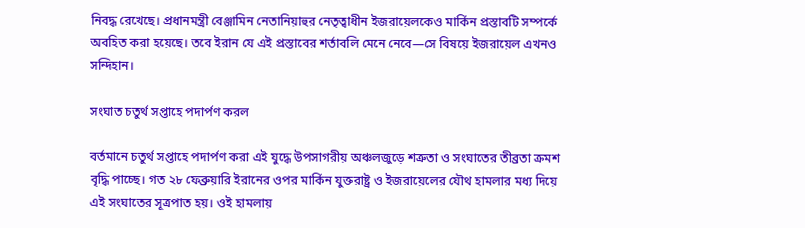নিবদ্ধ রেখেছে। প্রধানমন্ত্রী বেঞ্জামিন নেতানিয়াহুর নেতৃত্বাধীন ইজরায়েলকেও মার্কিন প্রস্তাবটি সম্পর্কে অবহিত করা হয়েছে। তবে ইরান যে এই প্রস্তাবের শর্তাবলি মেনে নেবে—সে বিষয়ে ইজরায়েল এখনও সন্দিহান।

সংঘাত চতুর্থ সপ্তাহে পদার্পণ করল

বর্তমানে চতুর্থ সপ্তাহে পদার্পণ করা এই যুদ্ধে উপসাগরীয় অঞ্চলজুড়ে শত্রুতা ও সংঘাতের তীব্রতা ক্রমশ বৃদ্ধি পাচ্ছে। গত ২৮ ফেব্রুয়ারি ইরানের ওপর মার্কিন যুক্তরাষ্ট্র ও ইজরায়েলের যৌথ হামলার মধ্য দিয়ে এই সংঘাতের সূত্রপাত হয়। ওই হামলায়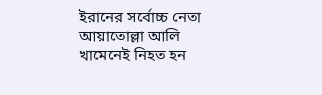ইরানের সর্বোচ্চ নেতা আয়াতোল্লা আলি খামেনেই নিহত হন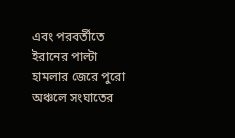এবং পরবর্তীতে ইরানের পাল্টা হামলার জেরে পুরো অঞ্চলে সংঘাতের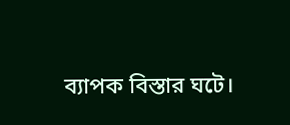ব্যাপক বিস্তার ঘটে।